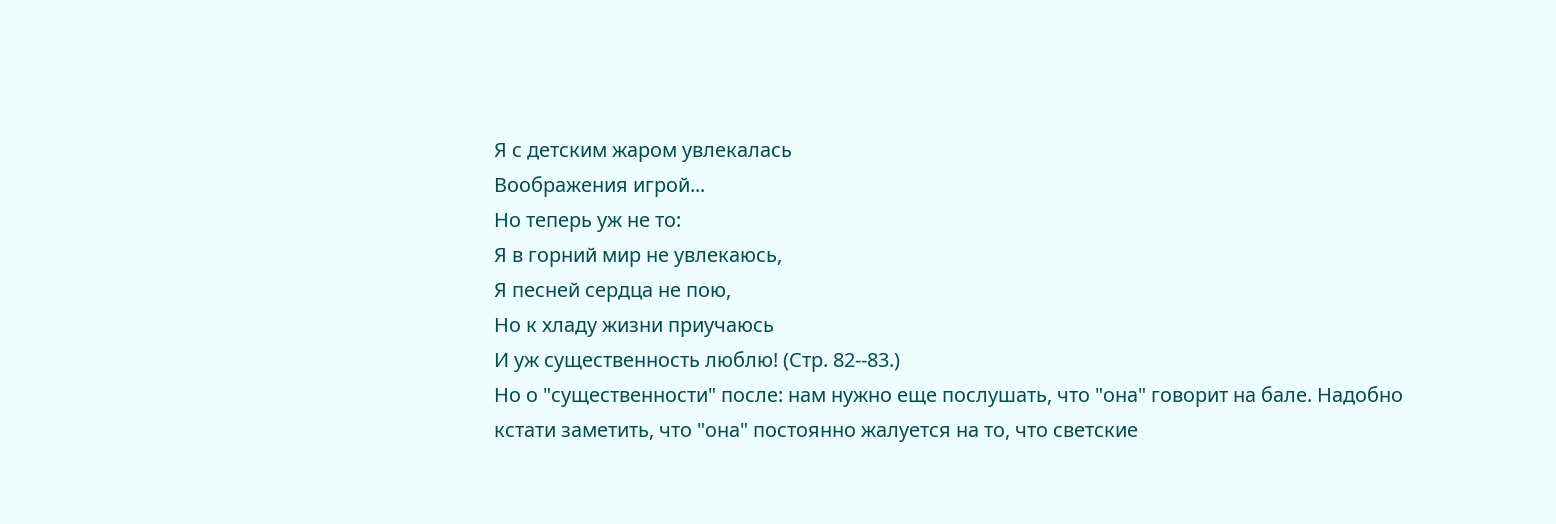Я с детским жаром увлекалась
Воображения игрой...
Но теперь уж не то:
Я в горний мир не увлекаюсь,
Я песней сердца не пою,
Но к хладу жизни приучаюсь
И уж существенность люблю! (Стр. 82--83.)
Но о "существенности" после: нам нужно еще послушать, что "она" говорит на бале. Надобно кстати заметить, что "она" постоянно жалуется на то, что светские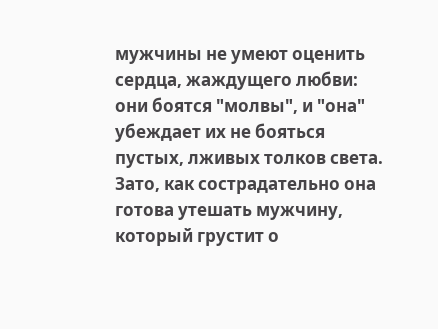мужчины не умеют оценить сердца, жаждущего любви: они боятся "молвы", и "она" убеждает их не бояться пустых, лживых толков света. Зато, как сострадательно она готова утешать мужчину, который грустит о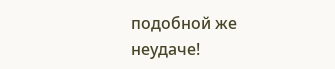подобной же неудаче!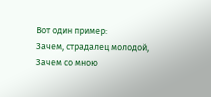Вот один пример:
Зачем, страдалец молодой,
Зачем со мною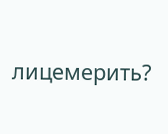лицемерить?